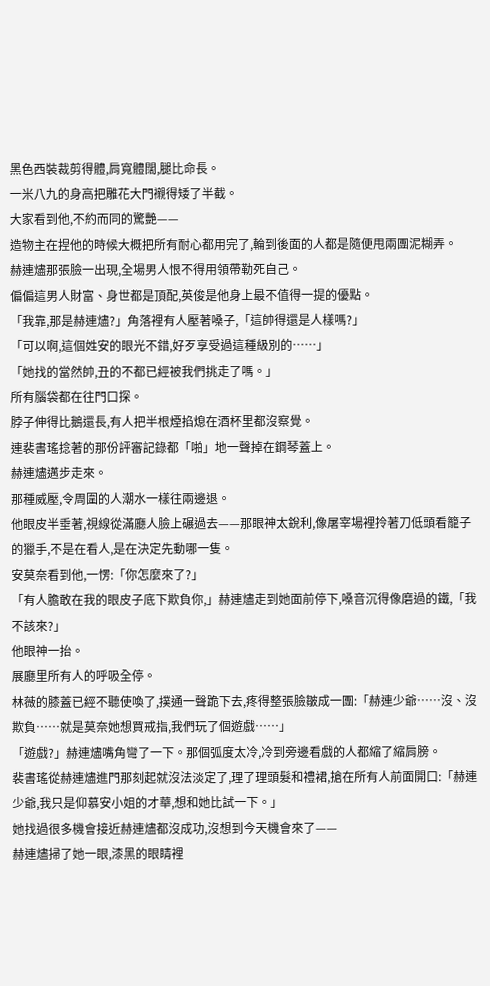黑色西裝裁剪得體,肩寬體闊,腿比命長。
一米八九的身高把雕花大門襯得矮了半截。
大家看到他,不約而同的驚艷——
造物主在捏他的時候大概把所有耐心都用完了,輪到後面的人都是隨便甩兩團泥糊弄。
赫連燼那張臉一出現,全場男人恨不得用領帶勒死自己。
偏偏這男人財富、身世都是頂配,英俊是他身上最不值得一提的優點。
「我靠,那是赫連燼?」角落裡有人壓著嗓子,「這帥得還是人樣嗎?」
「可以啊,這個姓安的眼光不錯,好歹享受過這種級別的……」
「她找的當然帥,丑的不都已經被我們挑走了嗎。」
所有腦袋都在往門口探。
脖子伸得比鵝還長,有人把半根煙掐熄在酒杯里都沒察覺。
連裴書瑤捻著的那份評審記錄都「啪」地一聲掉在鋼琴蓋上。
赫連燼邁步走來。
那種威壓,令周圍的人潮水一樣往兩邊退。
他眼皮半垂著,視線從滿廳人臉上碾過去——那眼神太銳利,像屠宰場裡拎著刀低頭看籠子的獵手,不是在看人,是在決定先動哪一隻。
安莫奈看到他,一愣:「你怎麼來了?」
「有人膽敢在我的眼皮子底下欺負你,」赫連燼走到她面前停下,嗓音沉得像磨過的鐵,「我不該來?」
他眼神一抬。
展廳里所有人的呼吸全停。
林薇的膝蓋已經不聽使喚了,撲通一聲跪下去,疼得整張臉皺成一團:「赫連少爺……沒、沒欺負……就是莫奈她想買戒指,我們玩了個遊戲……」
「遊戲?」赫連燼嘴角彎了一下。那個弧度太冷,冷到旁邊看戲的人都縮了縮肩膀。
裴書瑤從赫連燼進門那刻起就沒法淡定了,理了理頭髮和禮裙,搶在所有人前面開口:「赫連少爺,我只是仰慕安小姐的才華,想和她比試一下。」
她找過很多機會接近赫連燼都沒成功,沒想到今天機會來了——
赫連燼掃了她一眼,漆黑的眼睛裡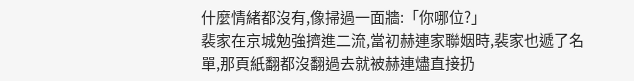什麼情緒都沒有,像掃過一面牆:「你哪位?」
裴家在京城勉強擠進二流,當初赫連家聯姻時,裴家也遞了名單,那頁紙翻都沒翻過去就被赫連燼直接扔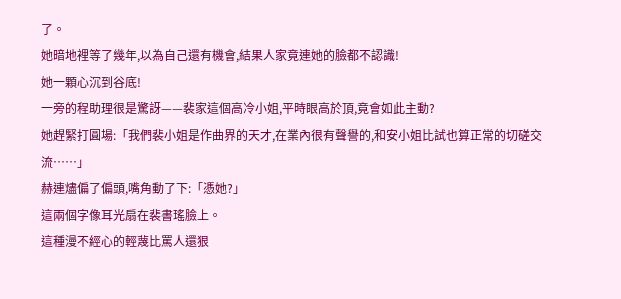了。
她暗地裡等了幾年,以為自己還有機會,結果人家竟連她的臉都不認識!
她一顆心沉到谷底!
一旁的程助理很是驚訝——裴家這個高冷小姐,平時眼高於頂,竟會如此主動?
她趕緊打圓場:「我們裴小姐是作曲界的天才,在業內很有聲譽的,和安小姐比試也算正常的切磋交流……」
赫連燼偏了偏頭,嘴角動了下:「憑她?」
這兩個字像耳光扇在裴書瑤臉上。
這種漫不經心的輕蔑比罵人還狠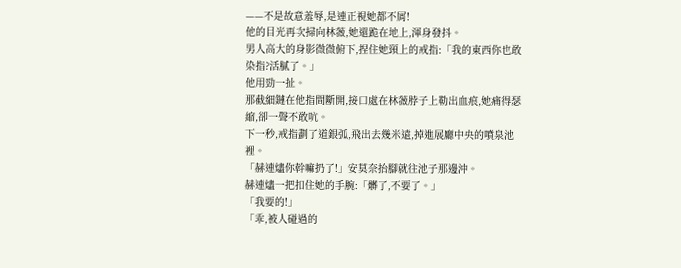——不是故意羞辱,是連正視她都不屑!
他的目光再次掃向林薇,她還跪在地上,渾身發抖。
男人高大的身影微微俯下,捏住她頸上的戒指:「我的東西你也敢染指?活膩了。」
他用勁一扯。
那截細鏈在他指間斷開,接口處在林薇脖子上勒出血痕,她痛得瑟縮,卻一聲不敢吭。
下一秒,戒指劃了道銀弧,飛出去幾米遠,掉進展廳中央的噴泉池裡。
「赫連燼你幹嘛扔了!」安莫奈抬腳就往池子那邊沖。
赫連燼一把扣住她的手腕:「髒了,不要了。」
「我要的!」
「乖,被人碰過的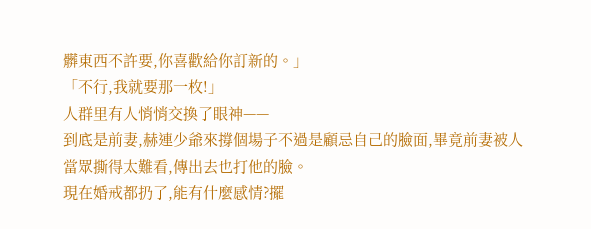髒東西不許要,你喜歡給你訂新的。」
「不行,我就要那一枚!」
人群里有人悄悄交換了眼神——
到底是前妻,赫連少爺來撐個場子不過是顧忌自己的臉面,畢竟前妻被人當眾撕得太難看,傳出去也打他的臉。
現在婚戒都扔了,能有什麼感情?擺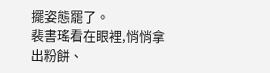擺姿態罷了。
裴書瑤看在眼裡,悄悄拿出粉餅、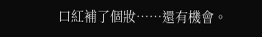口紅補了個妝……還有機會。